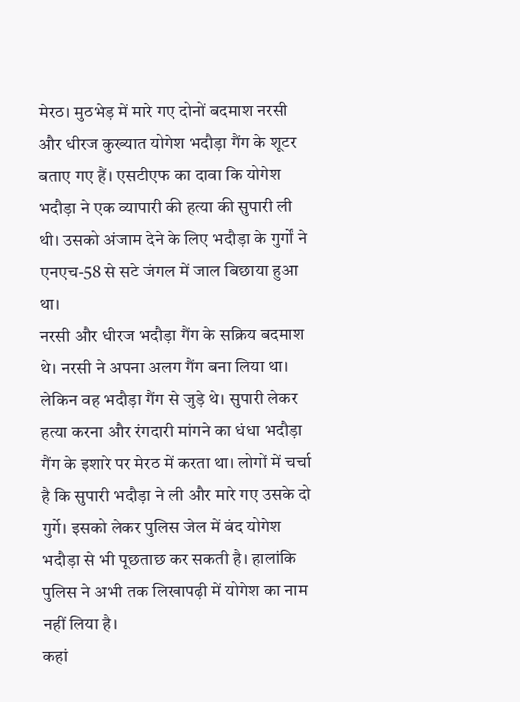मेरठ। मुठभेड़ में मारे गए दोनों बदमाश नरसी और धीरज कुख्यात योगेश भदौड़ा गैंग के शूटर बताए गए हैं। एसटीएफ का दावा कि योगेश भदौड़ा ने एक व्यापारी की हत्या की सुपारी ली थी। उसको अंजाम देने के लिए भदौड़ा के गुर्गों ने एनएच-58 से सटे जंगल में जाल बिछाया हुआ था।
नरसी और धीरज भदौड़ा गैंग के सक्रिय बदमाश थे। नरसी ने अपना अलग गैंग बना लिया था। लेकिन वह भदौड़ा गैंग से जुड़े थे। सुपारी लेकर हत्या करना और रंगदारी मांगने का धंधा भदौड़ा गैंग के इशारे पर मेरठ में करता था। लोगों में चर्चा है कि सुपारी भदौड़ा ने ली और मारे गए उसके दो गुर्गे। इसको लेकर पुलिस जेल में बंद योगेश भदौड़ा से भी पूछताछ कर सकती है। हालांकि पुलिस ने अभी तक लिखापढ़ी में योगेश का नाम नहीं लिया है।
कहां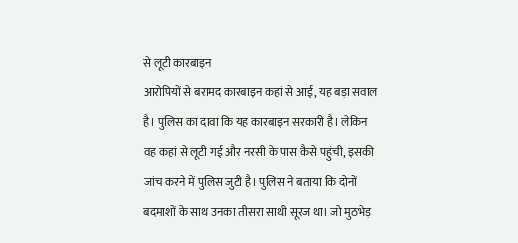से लूटी कारबाइन
आरोपियों से बरामद कारबाइन कहां से आई, यह बड़ा सवाल है। पुलिस का दावा कि यह कारबाइन सरकारी है। लेकिन वह कहां से लूटी गई और नरसी के पास कैसे पहुंची, इसकी जांच करने में पुलिस जुटी है। पुलिस ने बताया कि दोनों बदमाशों के साथ उनका तीसरा साथी सूरज था। जो मुठभेड़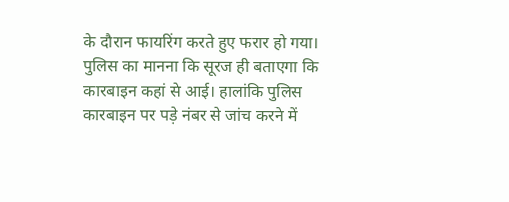के दौरान फायरिंग करते हुए फरार हो गया। पुलिस का मानना कि सूरज ही बताएगा कि कारबाइन कहां से आई। हालांकि पुलिस कारबाइन पर पड़े नंबर से जांच करने में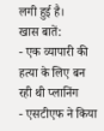लगी हुई है।
खास बातें:
- एक व्यापारी की हत्या के लिए बन रही थी प्लानिंग
- एसटीएफ ने किया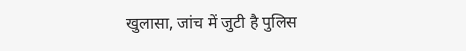खुलासा, जांच में जुटी है पुलिस